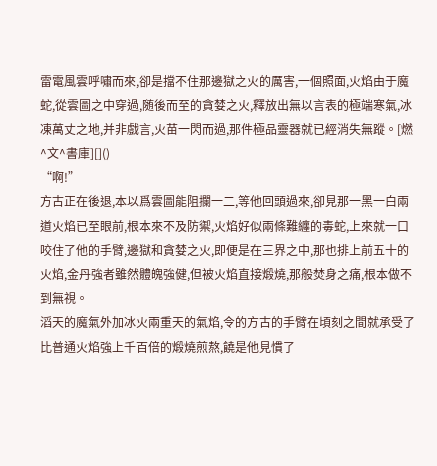雷電風雲呼嘯而來,卻是擋不住那邊獄之火的厲害,一個照面,火焰由于魔蛇,從雲圖之中穿過,随後而至的貪婪之火,釋放出無以言表的極端寒氣,冰凍萬丈之地,并非戲言,火苗一閃而過,那件極品靈器就已經消失無蹤。[燃^文^書庫][]()
“啊!”
方古正在後退,本以爲雲圖能阻攔一二,等他回頭過來,卻見那一黑一白兩道火焰已至眼前,根本來不及防禦,火焰好似兩條難纏的毒蛇,上來就一口咬住了他的手臂,邊獄和貪婪之火,即便是在三界之中,那也排上前五十的火焰,金丹強者雖然體魄強健,但被火焰直接煅燒,那般焚身之痛,根本做不到無視。
滔天的魔氣外加冰火兩重天的氣焰,令的方古的手臂在頃刻之間就承受了比普通火焰強上千百倍的煅燒煎熬,饒是他見慣了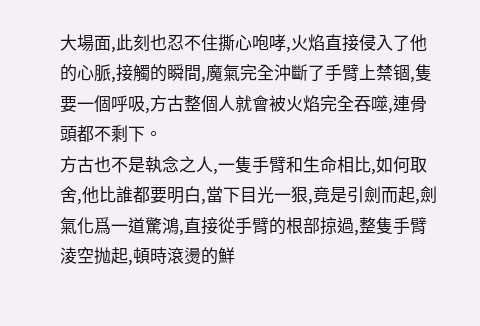大場面,此刻也忍不住撕心咆哮,火焰直接侵入了他的心脈,接觸的瞬間,魔氣完全沖斷了手臂上禁锢,隻要一個呼吸,方古整個人就會被火焰完全吞噬,連骨頭都不剩下。
方古也不是執念之人,一隻手臂和生命相比,如何取舍,他比誰都要明白,當下目光一狠,竟是引劍而起,劍氣化爲一道驚鴻,直接從手臂的根部掠過,整隻手臂淩空抛起,頓時滾燙的鮮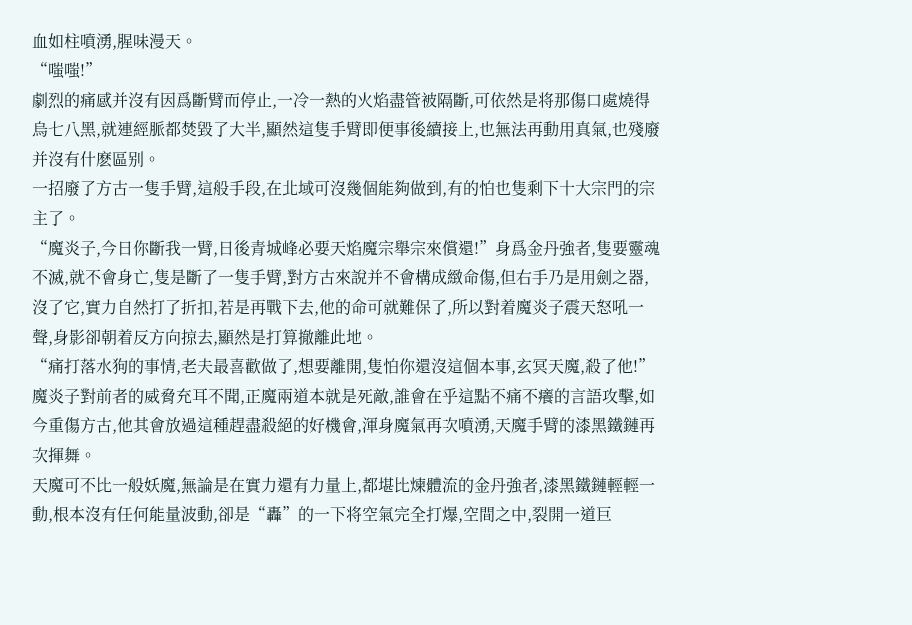血如柱噴湧,腥味漫天。
“嗤嗤!”
劇烈的痛感并沒有因爲斷臂而停止,一冷一熱的火焰盡管被隔斷,可依然是将那傷口處燒得烏七八黑,就連經脈都焚毀了大半,顯然這隻手臂即便事後續接上,也無法再動用真氣,也殘廢并沒有什麽區别。
一招廢了方古一隻手臂,這般手段,在北域可沒幾個能夠做到,有的怕也隻剩下十大宗門的宗主了。
“魔炎子,今日你斷我一臂,日後青城峰必要天焰魔宗舉宗來償還!”身爲金丹強者,隻要靈魂不滅,就不會身亡,隻是斷了一隻手臂,對方古來說并不會構成緻命傷,但右手乃是用劍之器,沒了它,實力自然打了折扣,若是再戰下去,他的命可就難保了,所以對着魔炎子震天怒吼一聲,身影卻朝着反方向掠去,顯然是打算撤離此地。
“痛打落水狗的事情,老夫最喜歡做了,想要離開,隻怕你還沒這個本事,玄冥天魔,殺了他!”魔炎子對前者的威脅充耳不聞,正魔兩道本就是死敵,誰會在乎這點不痛不癢的言語攻擊,如今重傷方古,他其會放過這種趕盡殺絕的好機會,渾身魔氣再次噴湧,天魔手臂的漆黑鐵鏈再次揮舞。
天魔可不比一般妖魔,無論是在實力還有力量上,都堪比煉體流的金丹強者,漆黑鐵鏈輕輕一動,根本沒有任何能量波動,卻是“轟”的一下将空氣完全打爆,空間之中,裂開一道巨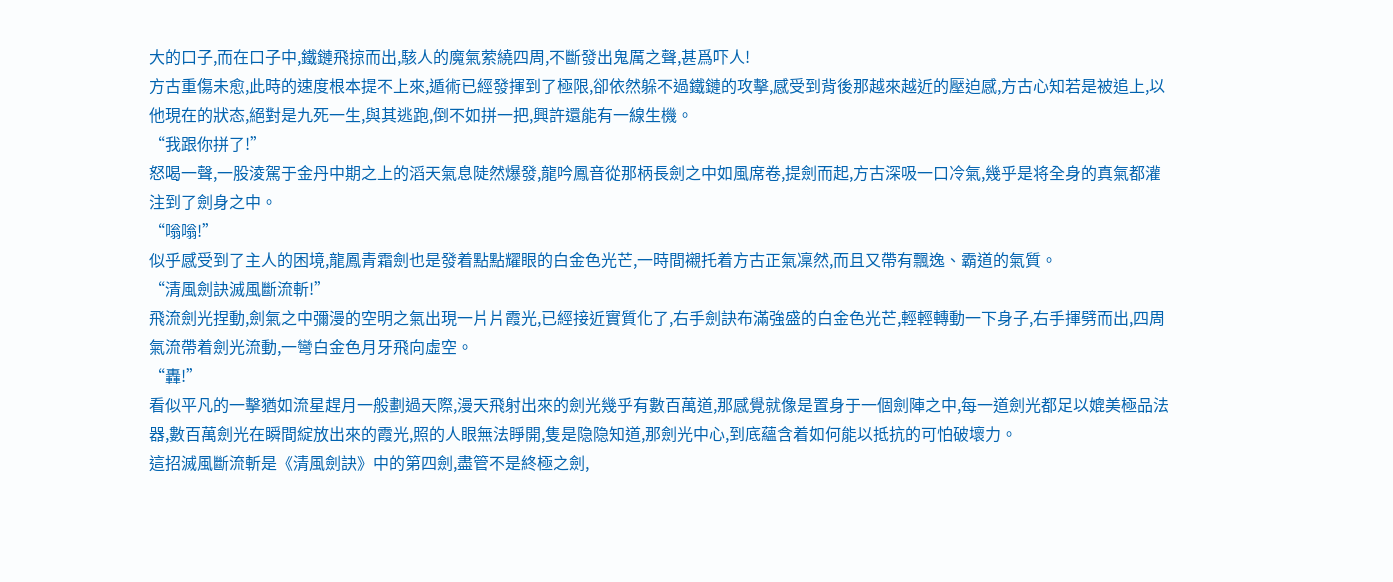大的口子,而在口子中,鐵鏈飛掠而出,駭人的魔氣萦繞四周,不斷發出鬼厲之聲,甚爲吓人!
方古重傷未愈,此時的速度根本提不上來,遁術已經發揮到了極限,卻依然躲不過鐵鏈的攻擊,感受到背後那越來越近的壓迫感,方古心知若是被追上,以他現在的狀态,絕對是九死一生,與其逃跑,倒不如拼一把,興許還能有一線生機。
“我跟你拼了!”
怒喝一聲,一股淩駕于金丹中期之上的滔天氣息陡然爆發,龍吟鳳音從那柄長劍之中如風席卷,提劍而起,方古深吸一口冷氣,幾乎是将全身的真氣都灌注到了劍身之中。
“嗡嗡!”
似乎感受到了主人的困境,龍鳳青霜劍也是發着點點耀眼的白金色光芒,一時間襯托着方古正氣凜然,而且又帶有飄逸、霸道的氣質。
“清風劍訣滅風斷流斬!”
飛流劍光捏動,劍氣之中彌漫的空明之氣出現一片片霞光,已經接近實質化了,右手劍訣布滿強盛的白金色光芒,輕輕轉動一下身子,右手揮劈而出,四周氣流帶着劍光流動,一彎白金色月牙飛向虛空。
“轟!”
看似平凡的一擊猶如流星趕月一般劃過天際,漫天飛射出來的劍光幾乎有數百萬道,那感覺就像是置身于一個劍陣之中,每一道劍光都足以媲美極品法器,數百萬劍光在瞬間綻放出來的霞光,照的人眼無法睜開,隻是隐隐知道,那劍光中心,到底蘊含着如何能以抵抗的可怕破壞力。
這招滅風斷流斬是《清風劍訣》中的第四劍,盡管不是終極之劍,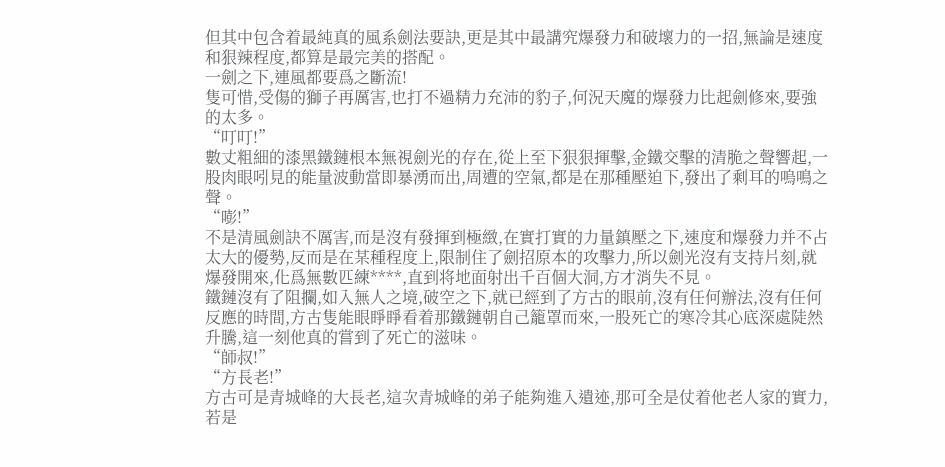但其中包含着最純真的風系劍法要訣,更是其中最講究爆發力和破壞力的一招,無論是速度和狠辣程度,都算是最完美的搭配。
一劍之下,連風都要爲之斷流!
隻可惜,受傷的獅子再厲害,也打不過精力充沛的豹子,何況天魔的爆發力比起劍修來,要強的太多。
“叮叮!”
數丈粗細的漆黑鐵鏈根本無視劍光的存在,從上至下狠狠揮擊,金鐵交擊的清脆之聲響起,一股肉眼吲見的能量波動當即暴湧而出,周遭的空氣,都是在那種壓迫下,發出了剩耳的嗚鳴之聲。
“嘭!”
不是清風劍訣不厲害,而是沒有發揮到極緻,在實打實的力量鎮壓之下,速度和爆發力并不占太大的優勢,反而是在某種程度上,限制住了劍招原本的攻擊力,所以劍光沒有支持片刻,就爆發開來,化爲無數匹練****,直到将地面射出千百個大洞,方才消失不見。
鐵鏈沒有了阻攔,如入無人之境,破空之下,就已經到了方古的眼前,沒有任何辦法,沒有任何反應的時間,方古隻能眼睜睜看着那鐵鏈朝自己籠罩而來,一股死亡的寒冷其心底深處陡然升騰,這一刻他真的嘗到了死亡的滋味。
“師叔!”
“方長老!”
方古可是青城峰的大長老,這次青城峰的弟子能夠進入遺迹,那可全是仗着他老人家的實力,若是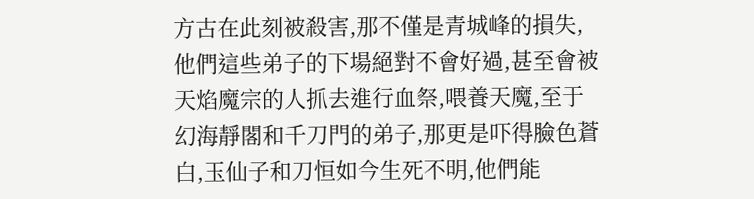方古在此刻被殺害,那不僅是青城峰的損失,他們這些弟子的下場絕對不會好過,甚至會被天焰魔宗的人抓去進行血祭,喂養天魔,至于幻海靜閣和千刀門的弟子,那更是吓得臉色蒼白,玉仙子和刀恒如今生死不明,他們能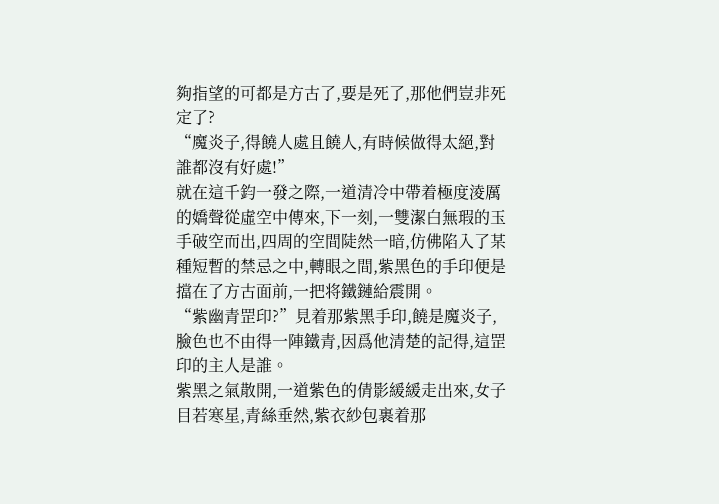夠指望的可都是方古了,要是死了,那他們豈非死定了?
“魔炎子,得饒人處且饒人,有時候做得太絕,對誰都沒有好處!”
就在這千鈞一發之際,一道清冷中帶着極度淩厲的嬌聲從虛空中傳來,下一刻,一雙潔白無瑕的玉手破空而出,四周的空間陡然一暗,仿佛陷入了某種短暫的禁忌之中,轉眼之間,紫黑色的手印便是擋在了方古面前,一把将鐵鏈給震開。
“紫幽青罡印?”見着那紫黑手印,饒是魔炎子,臉色也不由得一陣鐵青,因爲他清楚的記得,這罡印的主人是誰。
紫黑之氣散開,一道紫色的倩影緩緩走出來,女子目若寒星,青絲垂然,紫衣紗包裹着那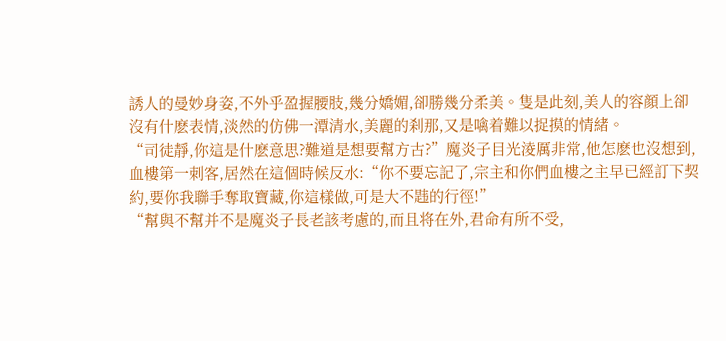誘人的曼妙身姿,不外乎盈握腰肢,幾分嬌媚,卻勝幾分柔美。隻是此刻,美人的容顔上卻沒有什麽表情,淡然的仿佛一潭清水,美麗的刹那,又是噙着難以捉摸的情緒。
“司徒靜,你這是什麽意思?難道是想要幫方古?”魔炎子目光淩厲非常,他怎麽也沒想到,血樓第一刺客,居然在這個時候反水:“你不要忘記了,宗主和你們血樓之主早已經訂下契約,要你我聯手奪取寶藏,你這樣做,可是大不韪的行徑!”
“幫與不幫并不是魔炎子長老該考慮的,而且将在外,君命有所不受,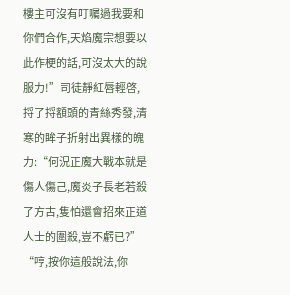樓主可沒有叮囑過我要和你們合作,天焰魔宗想要以此作梗的話,可沒太大的說服力!”司徒靜紅唇輕啓,捋了捋額頭的青絲秀發,清寒的眸子折射出異樣的魄力:“何況正魔大戰本就是傷人傷己,魔炎子長老若殺了方古,隻怕還會招來正道人士的圍殺,豈不虧已?”
“哼,按你這般說法,你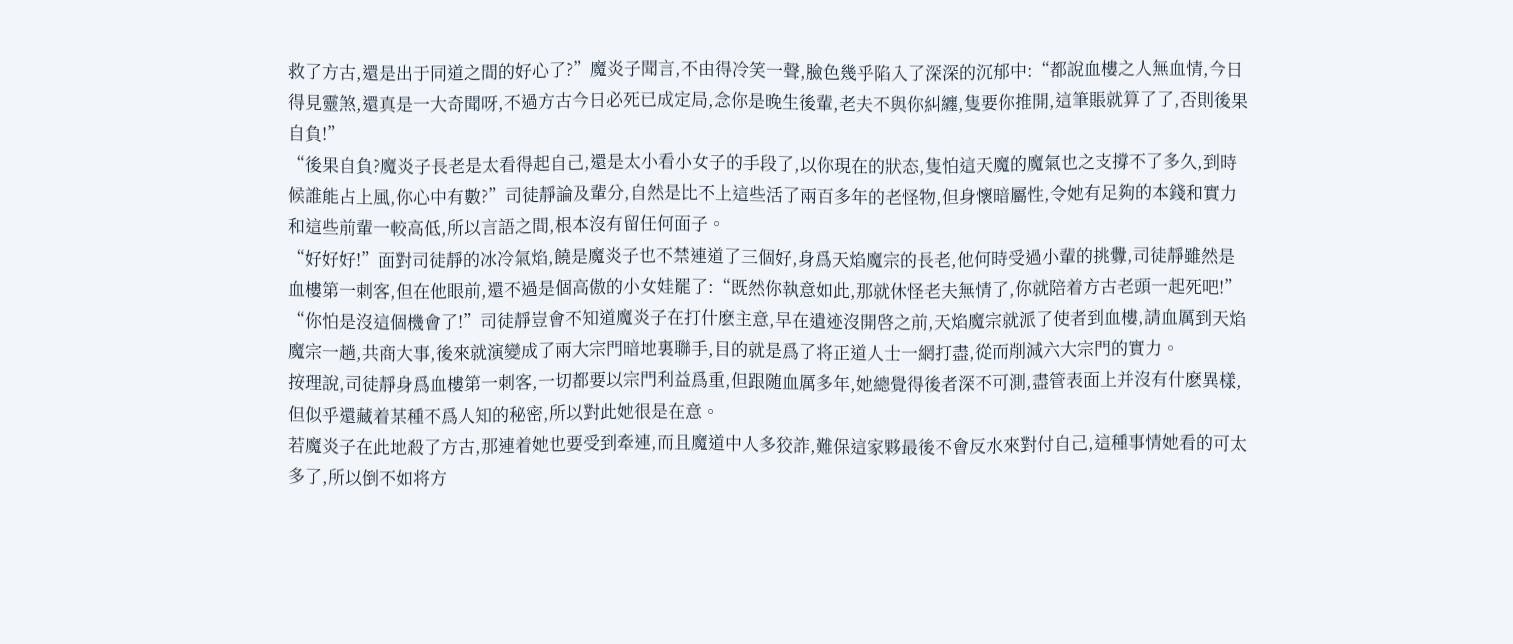救了方古,還是出于同道之間的好心了?”魔炎子聞言,不由得冷笑一聲,臉色幾乎陷入了深深的沉郁中:“都說血樓之人無血情,今日得見靈煞,還真是一大奇聞呀,不過方古今日必死已成定局,念你是晚生後輩,老夫不與你糾纏,隻要你推開,這筆賬就算了了,否則後果自負!”
“後果自負?魔炎子長老是太看得起自己,還是太小看小女子的手段了,以你現在的狀态,隻怕這天魔的魔氣也之支撐不了多久,到時候誰能占上風,你心中有數?”司徒靜論及輩分,自然是比不上這些活了兩百多年的老怪物,但身懷暗屬性,令她有足夠的本錢和實力和這些前輩一較高低,所以言語之間,根本沒有留任何面子。
“好好好!”面對司徒靜的冰冷氣焰,饒是魔炎子也不禁連道了三個好,身爲天焰魔宗的長老,他何時受過小輩的挑釁,司徒靜雖然是血樓第一刺客,但在他眼前,還不過是個高傲的小女娃罷了:“既然你執意如此,那就休怪老夫無情了,你就陪着方古老頭一起死吧!”
“你怕是沒這個機會了!”司徒靜豈會不知道魔炎子在打什麽主意,早在遺迹沒開啓之前,天焰魔宗就派了使者到血樓,請血厲到天焰魔宗一趟,共商大事,後來就演變成了兩大宗門暗地裏聯手,目的就是爲了将正道人士一網打盡,從而削減六大宗門的實力。
按理說,司徒靜身爲血樓第一刺客,一切都要以宗門利益爲重,但跟随血厲多年,她總覺得後者深不可測,盡管表面上并沒有什麽異樣,但似乎還藏着某種不爲人知的秘密,所以對此她很是在意。
若魔炎子在此地殺了方古,那連着她也要受到牽連,而且魔道中人多狡詐,難保這家夥最後不會反水來對付自己,這種事情她看的可太多了,所以倒不如将方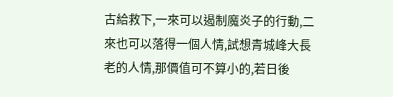古給救下,一來可以遏制魔炎子的行動,二來也可以落得一個人情,試想青城峰大長老的人情,那價值可不算小的,若日後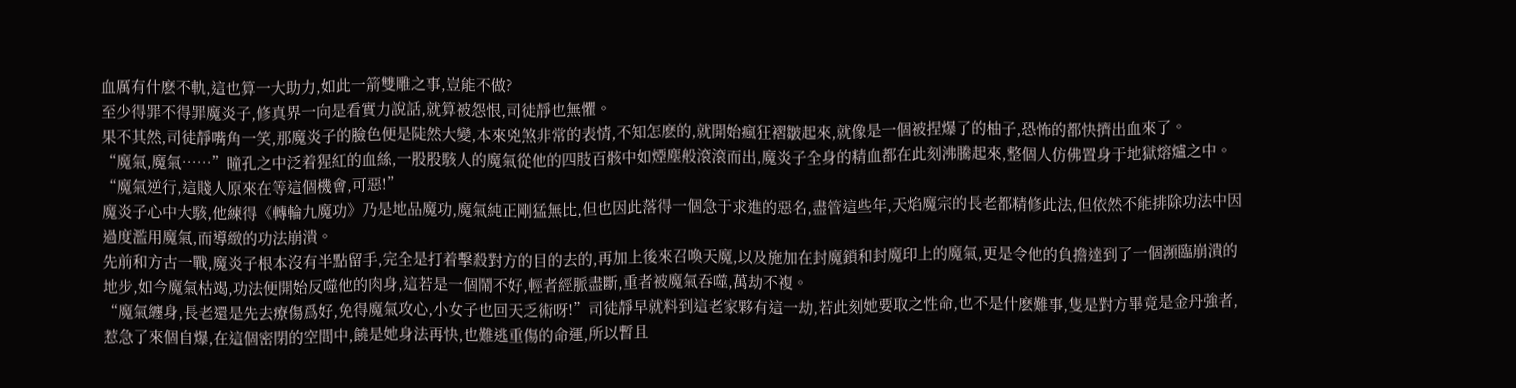血厲有什麽不軌,這也算一大助力,如此一箭雙雕之事,豈能不做?
至少得罪不得罪魔炎子,修真界一向是看實力說話,就算被怨恨,司徒靜也無懼。
果不其然,司徒靜嘴角一笑,那魔炎子的臉色便是陡然大變,本來兇煞非常的表情,不知怎麽的,就開始瘋狂褶皺起來,就像是一個被捏爆了的柚子,恐怖的都快擠出血來了。
“魔氣,魔氣……”瞳孔之中泛着猩紅的血絲,一股股駭人的魔氣從他的四肢百骸中如煙塵般滾滾而出,魔炎子全身的精血都在此刻沸騰起來,整個人仿佛置身于地獄熔爐之中。
“魔氣逆行,這賤人原來在等這個機會,可惡!”
魔炎子心中大駭,他練得《轉輪九魔功》乃是地品魔功,魔氣純正剛猛無比,但也因此落得一個急于求進的惡名,盡管這些年,天焰魔宗的長老都精修此法,但依然不能排除功法中因過度濫用魔氣,而導緻的功法崩潰。
先前和方古一戰,魔炎子根本沒有半點留手,完全是打着擊殺對方的目的去的,再加上後來召喚天魔,以及施加在封魔鎖和封魔印上的魔氣,更是令他的負擔達到了一個瀕臨崩潰的地步,如今魔氣枯竭,功法便開始反噬他的肉身,這若是一個鬧不好,輕者經脈盡斷,重者被魔氣吞噬,萬劫不複。
“魔氣纏身,長老還是先去療傷爲好,免得魔氣攻心,小女子也回天乏術呀!”司徒靜早就料到這老家夥有這一劫,若此刻她要取之性命,也不是什麽難事,隻是對方畢竟是金丹強者,惹急了來個自爆,在這個密閉的空間中,饒是她身法再快,也難逃重傷的命運,所以暫且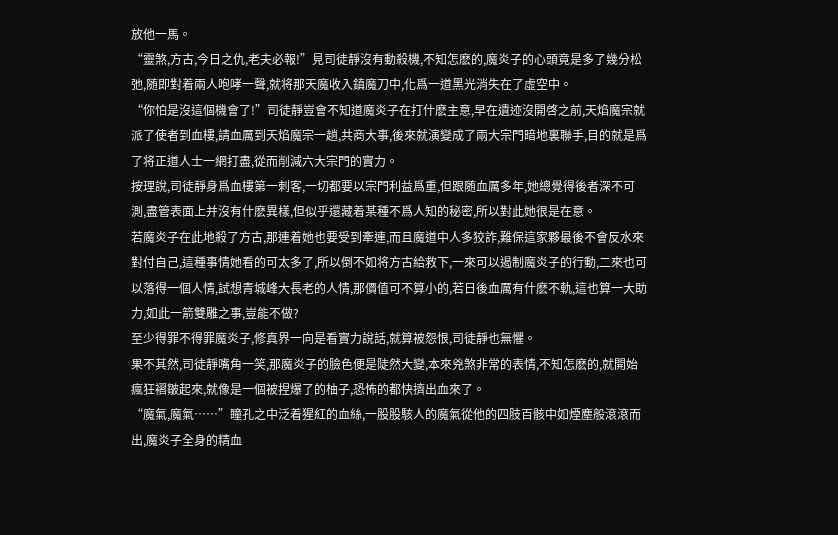放他一馬。
“靈煞,方古,今日之仇,老夫必報!”見司徒靜沒有動殺機,不知怎麽的,魔炎子的心頭竟是多了幾分松弛,随即對着兩人咆哮一聲,就将那天魔收入鎮魔刀中,化爲一道黑光消失在了虛空中。
“你怕是沒這個機會了!”司徒靜豈會不知道魔炎子在打什麽主意,早在遺迹沒開啓之前,天焰魔宗就派了使者到血樓,請血厲到天焰魔宗一趟,共商大事,後來就演變成了兩大宗門暗地裏聯手,目的就是爲了将正道人士一網打盡,從而削減六大宗門的實力。
按理說,司徒靜身爲血樓第一刺客,一切都要以宗門利益爲重,但跟随血厲多年,她總覺得後者深不可測,盡管表面上并沒有什麽異樣,但似乎還藏着某種不爲人知的秘密,所以對此她很是在意。
若魔炎子在此地殺了方古,那連着她也要受到牽連,而且魔道中人多狡詐,難保這家夥最後不會反水來對付自己,這種事情她看的可太多了,所以倒不如将方古給救下,一來可以遏制魔炎子的行動,二來也可以落得一個人情,試想青城峰大長老的人情,那價值可不算小的,若日後血厲有什麽不軌,這也算一大助力,如此一箭雙雕之事,豈能不做?
至少得罪不得罪魔炎子,修真界一向是看實力說話,就算被怨恨,司徒靜也無懼。
果不其然,司徒靜嘴角一笑,那魔炎子的臉色便是陡然大變,本來兇煞非常的表情,不知怎麽的,就開始瘋狂褶皺起來,就像是一個被捏爆了的柚子,恐怖的都快擠出血來了。
“魔氣,魔氣……”瞳孔之中泛着猩紅的血絲,一股股駭人的魔氣從他的四肢百骸中如煙塵般滾滾而出,魔炎子全身的精血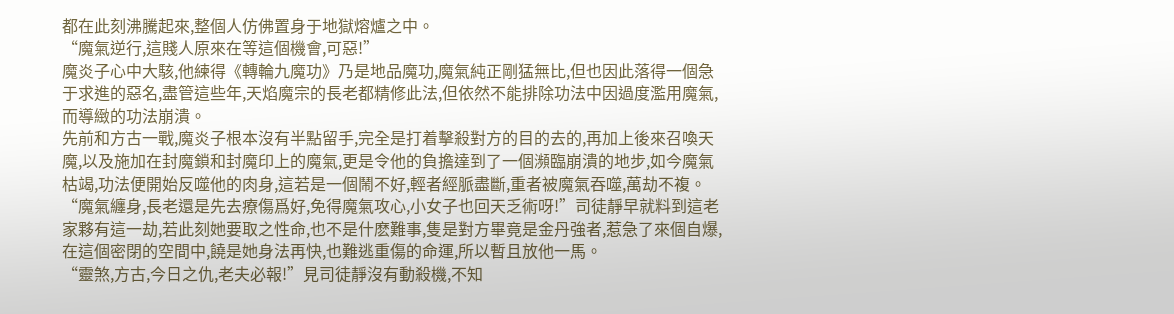都在此刻沸騰起來,整個人仿佛置身于地獄熔爐之中。
“魔氣逆行,這賤人原來在等這個機會,可惡!”
魔炎子心中大駭,他練得《轉輪九魔功》乃是地品魔功,魔氣純正剛猛無比,但也因此落得一個急于求進的惡名,盡管這些年,天焰魔宗的長老都精修此法,但依然不能排除功法中因過度濫用魔氣,而導緻的功法崩潰。
先前和方古一戰,魔炎子根本沒有半點留手,完全是打着擊殺對方的目的去的,再加上後來召喚天魔,以及施加在封魔鎖和封魔印上的魔氣,更是令他的負擔達到了一個瀕臨崩潰的地步,如今魔氣枯竭,功法便開始反噬他的肉身,這若是一個鬧不好,輕者經脈盡斷,重者被魔氣吞噬,萬劫不複。
“魔氣纏身,長老還是先去療傷爲好,免得魔氣攻心,小女子也回天乏術呀!”司徒靜早就料到這老家夥有這一劫,若此刻她要取之性命,也不是什麽難事,隻是對方畢竟是金丹強者,惹急了來個自爆,在這個密閉的空間中,饒是她身法再快,也難逃重傷的命運,所以暫且放他一馬。
“靈煞,方古,今日之仇,老夫必報!”見司徒靜沒有動殺機,不知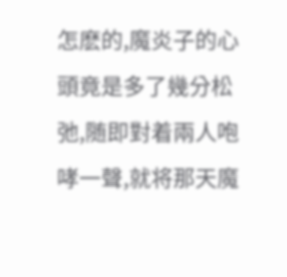怎麽的,魔炎子的心頭竟是多了幾分松弛,随即對着兩人咆哮一聲,就将那天魔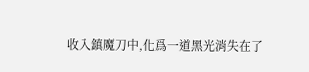收入鎮魔刀中,化爲一道黑光消失在了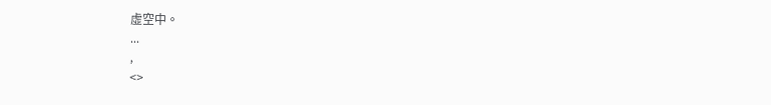虛空中。
...
,
<>